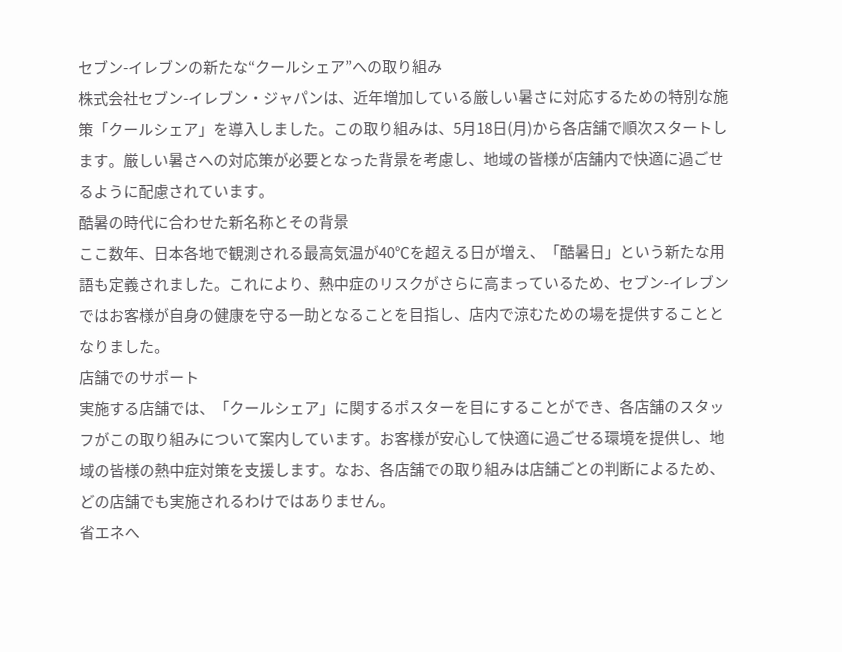セブン-イレブンの新たな“クールシェア”への取り組み
株式会社セブン-イレブン・ジャパンは、近年増加している厳しい暑さに対応するための特別な施策「クールシェア」を導入しました。この取り組みは、5月18日(月)から各店舗で順次スタートします。厳しい暑さへの対応策が必要となった背景を考慮し、地域の皆様が店舗内で快適に過ごせるように配慮されています。
酷暑の時代に合わせた新名称とその背景
ここ数年、日本各地で観測される最高気温が40℃を超える日が増え、「酷暑日」という新たな用語も定義されました。これにより、熱中症のリスクがさらに高まっているため、セブン-イレブンではお客様が自身の健康を守る一助となることを目指し、店内で涼むための場を提供することとなりました。
店舗でのサポート
実施する店舗では、「クールシェア」に関するポスターを目にすることができ、各店舗のスタッフがこの取り組みについて案内しています。お客様が安心して快適に過ごせる環境を提供し、地域の皆様の熱中症対策を支援します。なお、各店舗での取り組みは店舗ごとの判断によるため、どの店舗でも実施されるわけではありません。
省エネへ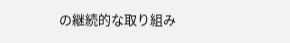の継続的な取り組み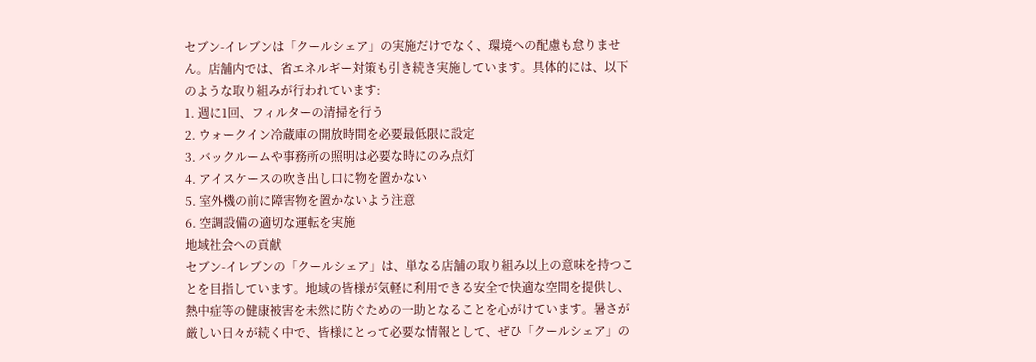セブン-イレブンは「クールシェア」の実施だけでなく、環境への配慮も怠りません。店舗内では、省エネルギー対策も引き続き実施しています。具体的には、以下のような取り組みが行われています:
1. 週に1回、フィルターの清掃を行う
2. ウォークイン冷蔵庫の開放時間を必要最低限に設定
3. バックルームや事務所の照明は必要な時にのみ点灯
4. アイスケースの吹き出し口に物を置かない
5. 室外機の前に障害物を置かないよう注意
6. 空調設備の適切な運転を実施
地域社会への貢献
セブン-イレブンの「クールシェア」は、単なる店舗の取り組み以上の意味を持つことを目指しています。地域の皆様が気軽に利用できる安全で快適な空間を提供し、熱中症等の健康被害を未然に防ぐための一助となることを心がけています。暑さが厳しい日々が続く中で、皆様にとって必要な情報として、ぜひ「クールシェア」の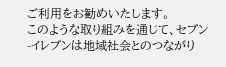ご利用をお勧めいたします。
このような取り組みを通じて、セブン-イレブンは地域社会とのつながり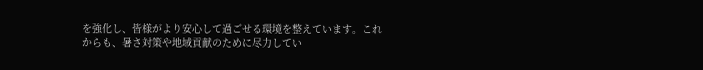を強化し、皆様がより安心して過ごせる環境を整えています。これからも、暑さ対策や地域貢献のために尽力してい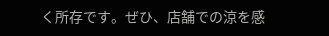く所存です。ぜひ、店舗での涼を感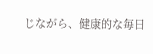じながら、健康的な毎日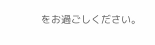をお過ごしください。